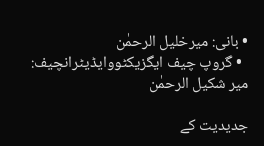• بانی: میرخلیل الرحمٰن
  • گروپ چیف ایگزیکٹووایڈیٹرانچیف: میر شکیل الرحمٰن

جدیدیت کے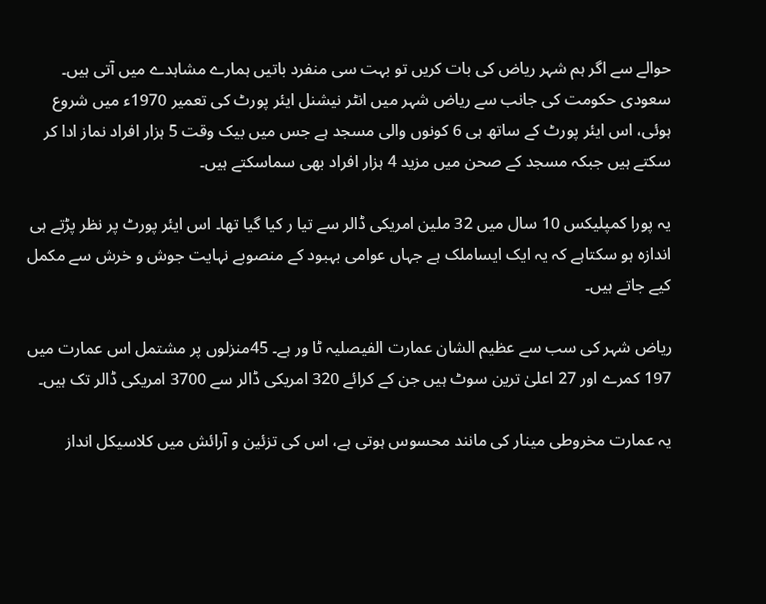حوالے سے اگر ہم شہر ریاض کی بات کریں تو بہت سی منفرد باتیں ہمارے مشاہدے میں آتی ہیں۔ سعودی حکومت کی جانب سے ریاض شہر میں انٹر نیشنل ایئر پورٹ کی تعمیر 1970ء میں شروع ہوئی، اس ایئر پورٹ کے ساتھ ہی 6 کونوں والی مسجد ہے جس میں بیک وقت 5 ہزار افراد نماز ادا کر سکتے ہیں جبکہ مسجد کے صحن میں مزید 4 ہزار افراد بھی سماسکتے ہیں۔

یہ پورا کمپلیکس 10 سال میں 32 ملین امریکی ڈالر سے تیا ر کیا گیا تھا۔ اس ایئر پورٹ پر نظر پڑتے ہی اندازہ ہو سکتاہے کہ یہ ایک ایساملک ہے جہاں عوامی بہبود کے منصوبے نہایت جوش و خرش سے مکمل کیے جاتے ہیں۔

ریاض شہر کی سب سے عظیم الشان عمارت الفیصلیہ ٹا ور ہے۔ 45منزلوں پر مشتمل اس عمارت میں 197 کمرے اور 27 اعلیٰ ترین سوٹ ہیں جن کے کرائے 320 امریکی ڈالر سے 3700 امریکی ڈالر تک ہیں۔

یہ عمارت مخروطی مینار کی مانند محسوس ہوتی ہے، اس کی تزئین و آرائش میں کلاسیکل انداز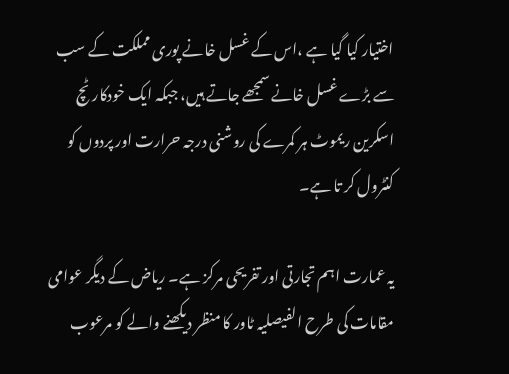اختیار کیا گیا ہے ،اس کے غسل خانے پوری مملکت کے سب سے بڑے غسل خانے سمجھے جاتے ہیں، جبکہ ایک خودکار ٹچ اسکرین ریموٹ ہر کمرے کی روشنی درجہ حرارت اور پردوں کو کنٹرول کر تا ہے۔

یہ عمارت اہم تجارتی اور تفریحی مرکز ہے۔ ریاض کے دیگر عوامی مقامات کی طرح الفیصلیہ ٹاور کا منظر دیکھنے والے کو مرعوب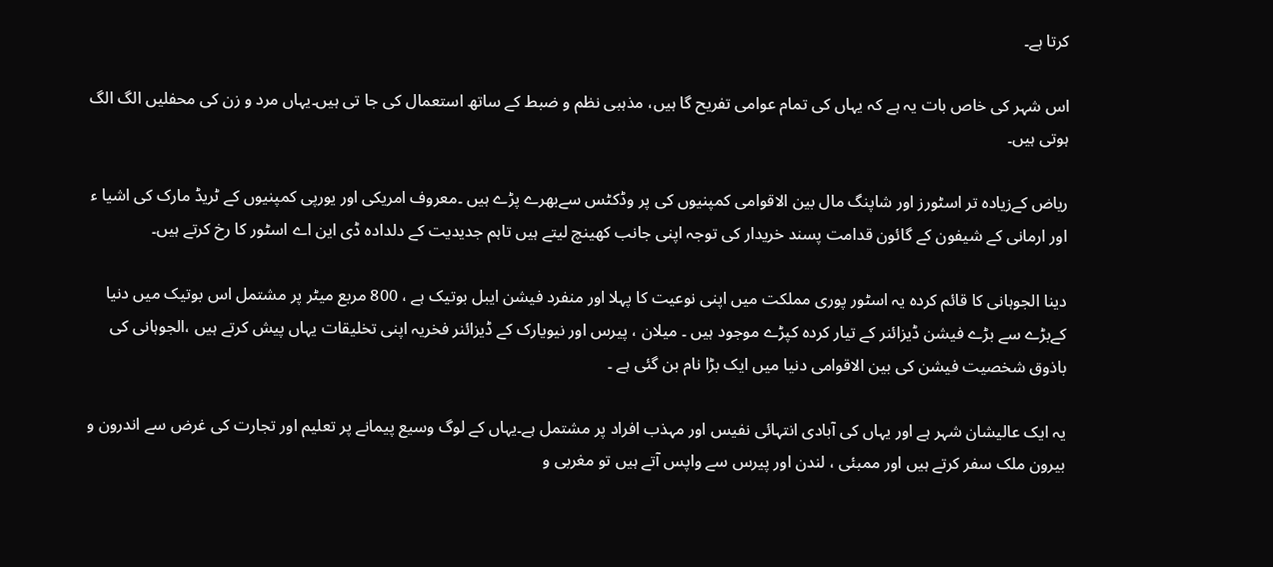کرتا ہے۔

اس شہر کی خاص بات یہ ہے کہ یہاں کی تمام عوامی تفریح گا ہیں، مذہبی نظم و ضبط کے ساتھ استعمال کی جا تی ہیں۔یہاں مرد و زن کی محفلیں الگ الگ ہوتی ہیں۔

ریاض کےزیادہ تر اسٹورز اور شاپنگ مال بین الاقوامی کمپنیوں کی پر وڈکٹس سےبھرے پڑے ہیں ۔معروف امریکی اور یورپی کمپنیوں کے ٹریڈ مارک کی اشیا ء اور ارمانی کے شیفون کے گائون قدامت پسند خریدار کی توجہ اپنی جانب کھینچ لیتے ہیں تاہم جدیدیت کے دلدادہ ڈی این اے اسٹور کا رخ کرتے ہیں۔

دینا الجوہانی کا قائم کردہ یہ اسٹور پوری مملکت میں اپنی نوعیت کا پہلا اور منفرد فیشن ایبل بوتیک ہے ، 800 مربع میٹر پر مشتمل اس بوتیک میں دنیا کےبڑے سے بڑے فیشن ڈیزائنر کے تیار کردہ کپڑے موجود ہیں ۔ میلان ، پیرس اور نیویارک کے ڈیزائنر فخریہ اپنی تخلیقات یہاں پیش کرتے ہیں ،الجوہانی کی باذوق شخصیت فیشن کی بین الاقوامی دنیا میں ایک بڑا نام بن گئی ہے ۔

یہ ایک عالیشان شہر ہے اور یہاں کی آبادی انتہائی نفیس اور مہذب افراد پر مشتمل ہے۔یہاں کے لوگ وسیع پیمانے پر تعلیم اور تجارت کی غرض سے اندرون و بیرون ملک سفر کرتے ہیں اور ممبئی ، لندن اور پیرس سے واپس آتے ہیں تو مغربی و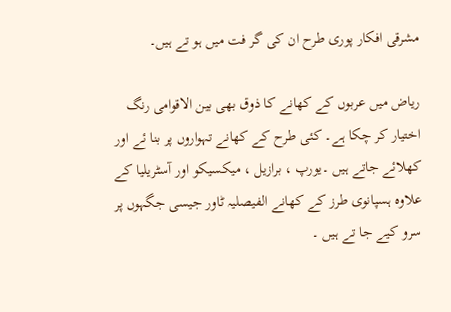مشرقی افکار پوری طرح ان کی گر فت میں ہو تے ہیں۔

ریاض میں عربوں کے کھانے کا ذوق بھی بین الاقوامی رنگ اختیار کر چکا ہے۔ کئی طرح کے کھانے تہواروں پر بنا ئے اور کھلائے جاتے ہیں ۔یورپ ، برازیل ، میکسیکو اور آسٹریلیا کے علاوہ ہسپانوی طرز کے کھانے الفیصلیہ ٹاور جیسی جگہوں پر سرو کیے جا تے ہیں ۔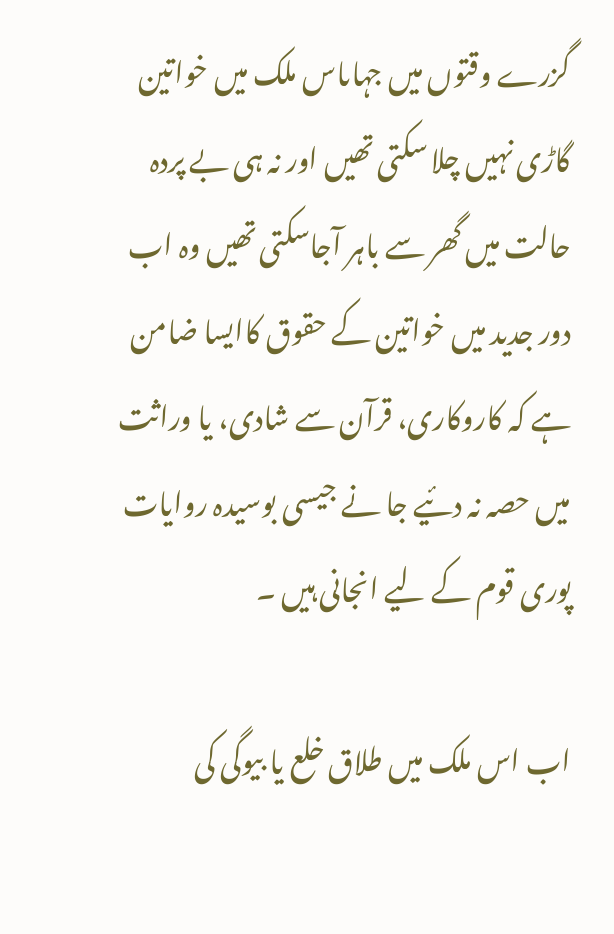گزرے وقتوں میں جہاںاس ملک میں خواتین گاڑی نہیں چلا سکتی تھیں اور نہ ہی بے پردہ حالت میں گھر سے باہر آجاسکتی تھیں وہ اب دور جدید میں خواتین کے حقوق کاایسا ضامن ہے کہ کاروکاری، قرآن سے شادی، یا وراثت میں حصہ نہ دئیے جا نے جیسی بوسیدہ روایات پوری قوم کے لیے انجانی ہیں ۔

اب اس ملک میں طلاق خلع یا بیوگی کی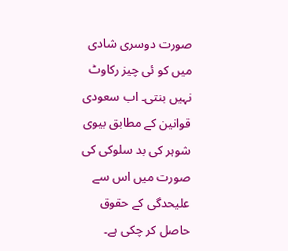صورت دوسری شادی میں کو ئی چیز رکاوٹ نہیں بنتی۔ اب سعودی قوانین کے مطابق بیوی شوہر کی بد سلوکی کی صورت میں اس سے علیحدگی کے حقوق حاصل کر چکی ہے۔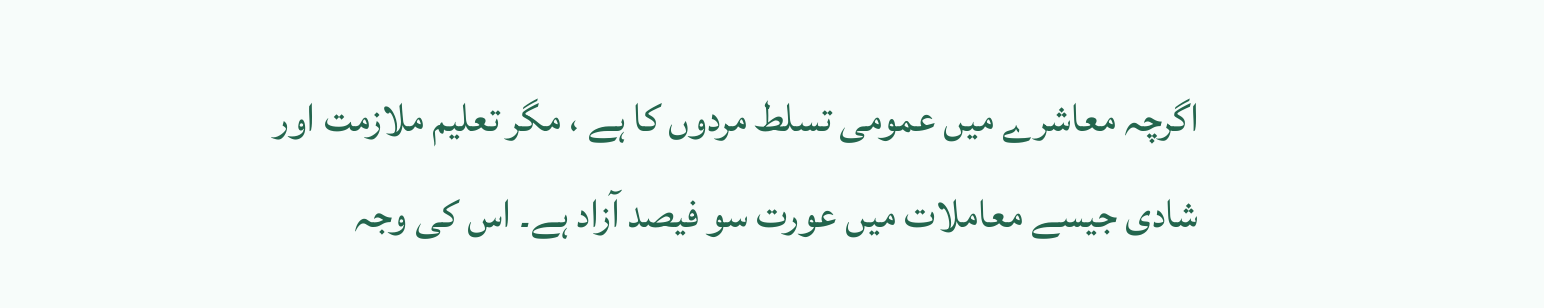اگرچہ معاشرے میں عمومی تسلط مردوں کا ہے ، مگر تعلیم ملازمت اور شادی جیسے معاملات میں عورت سو فیصد آزاد ہے۔ اس کی وجہ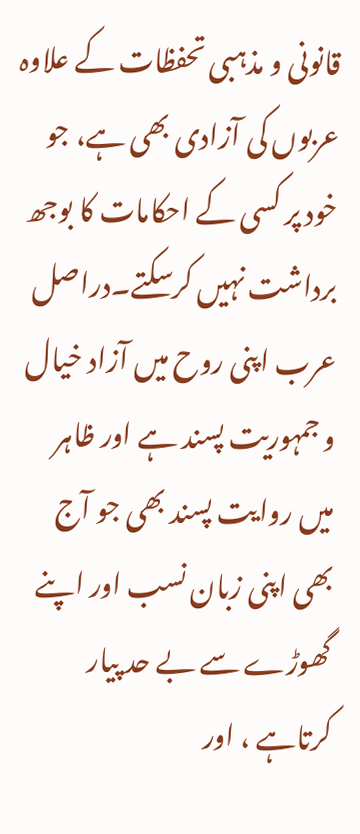قانونی و مذہبی تحفظات کے علاوہ عربوں کی آزادی بھی ہے، جو خود پر کسی کے احکامات کا بوجھ برداشت نہیں کرسکتے۔دراصل عرب اپنی روح میں آزاد خیال و جمہوریت پسند ہے اور ظاہر میں روایت پسند بھی جو آج بھی اپنی زبان نسب اور اپنے گھوڑے سے بے حد پیار کرتاہے ، اور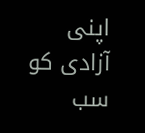اپنی آزادی کو سب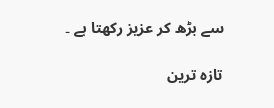سے بڑھ کر عزیز رکھتا ہے ۔

تازہ ترین